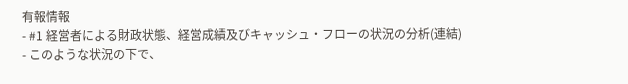有報情報
- #1 経営者による財政状態、経営成績及びキャッシュ・フローの状況の分析(連結)
- このような状況の下で、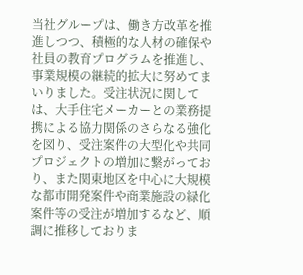当社グループは、働き方改革を推進しつつ、積極的な人材の確保や社員の教育プログラムを推進し、事業規模の継続的拡大に努めてまいりました。受注状況に関しては、大手住宅メーカーとの業務提携による協力関係のさらなる強化を図り、受注案件の大型化や共同プロジェクトの増加に繋がっており、また関東地区を中心に大規模な都市開発案件や商業施設の緑化案件等の受注が増加するなど、順調に推移しておりま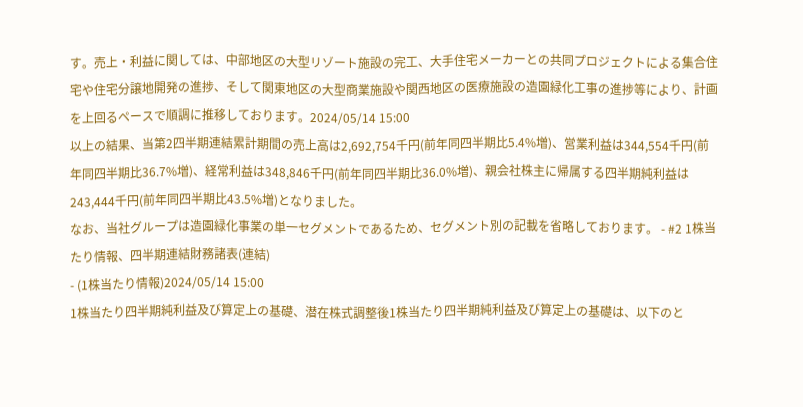す。売上・利益に関しては、中部地区の大型リゾート施設の完工、大手住宅メーカーとの共同プロジェクトによる集合住宅や住宅分譲地開発の進捗、そして関東地区の大型商業施設や関西地区の医療施設の造園緑化工事の進捗等により、計画を上回るペースで順調に推移しております。2024/05/14 15:00
以上の結果、当第2四半期連結累計期間の売上高は2,692,754千円(前年同四半期比5.4%増)、営業利益は344,554千円(前年同四半期比36.7%増)、経常利益は348,846千円(前年同四半期比36.0%増)、親会社株主に帰属する四半期純利益は243,444千円(前年同四半期比43.5%増)となりました。
なお、当社グループは造園緑化事業の単一セグメントであるため、セグメント別の記載を省略しております。 - #2 1株当たり情報、四半期連結財務諸表(連結)
- (1株当たり情報)2024/05/14 15:00
1株当たり四半期純利益及び算定上の基礎、潜在株式調整後1株当たり四半期純利益及び算定上の基礎は、以下のと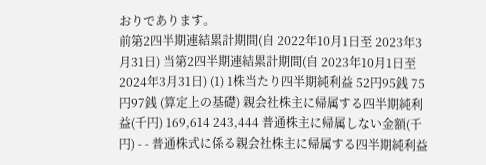おりであります。
前第2四半期連結累計期間(自 2022年10月1日至 2023年3月31日) 当第2四半期連結累計期間(自 2023年10月1日至 2024年3月31日) (1) 1株当たり四半期純利益 52円95銭 75円97銭 (算定上の基礎) 親会社株主に帰属する四半期純利益(千円) 169,614 243,444 普通株主に帰属しない金額(千円) - - 普通株式に係る親会社株主に帰属する四半期純利益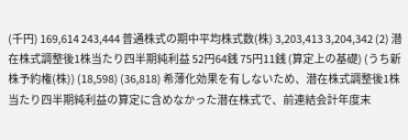(千円) 169,614 243,444 普通株式の期中平均株式数(株) 3,203,413 3,204,342 (2) 潜在株式調整後1株当たり四半期純利益 52円64銭 75円11銭 (算定上の基礎) (うち新株予約権(株)) (18,598) (36,818) 希薄化効果を有しないため、潜在株式調整後1株当たり四半期純利益の算定に含めなかった潜在株式で、前連結会計年度末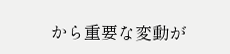から重要な変動が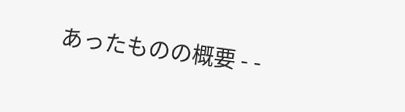あったものの概要 - -